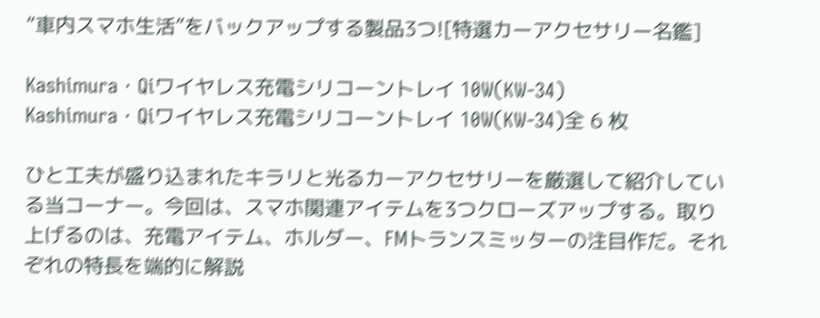“車内スマホ生活”をバックアップする製品3つ![特選カーアクセサリー名鑑]

Kashimura・Qiワイヤレス充電シリコーントレイ 10W(KW-34)
Kashimura・Qiワイヤレス充電シリコーントレイ 10W(KW-34)全 6 枚

ひと工夫が盛り込まれたキラリと光るカーアクセサリーを厳選して紹介している当コーナー。今回は、スマホ関連アイテムを3つクローズアップする。取り上げるのは、充電アイテム、ホルダー、FMトランスミッターの注目作だ。それぞれの特長を端的に解説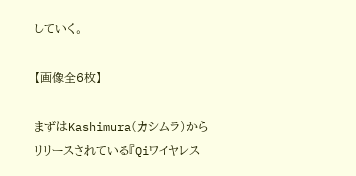していく。

【画像全6枚】

まずはKashimura(カシムラ)からリリースされている『Qiワイヤレス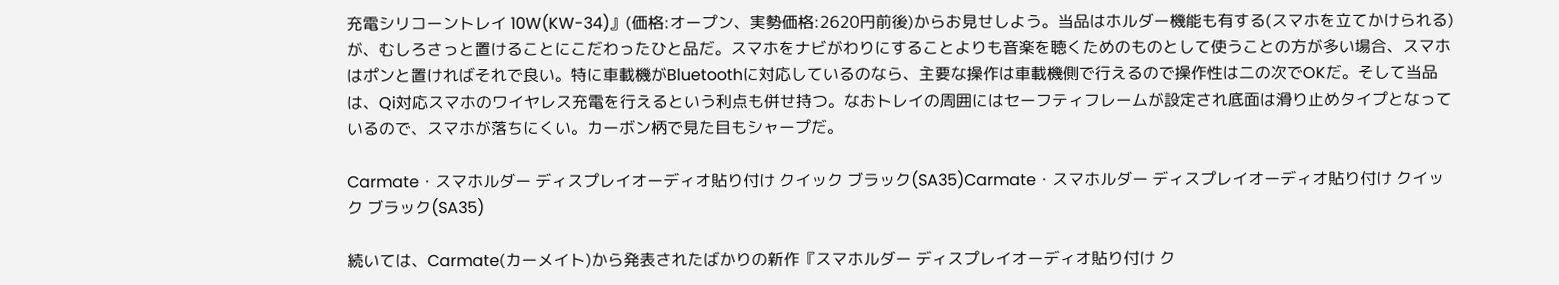充電シリコーントレイ 10W(KW-34)』(価格:オープン、実勢価格:2620円前後)からお見せしよう。当品はホルダー機能も有する(スマホを立てかけられる)が、むしろさっと置けることにこだわったひと品だ。スマホをナビがわりにすることよりも音楽を聴くためのものとして使うことの方が多い場合、スマホはポンと置ければそれで良い。特に車載機がBluetoothに対応しているのなら、主要な操作は車載機側で行えるので操作性は二の次でOKだ。そして当品は、Qi対応スマホのワイヤレス充電を行えるという利点も併せ持つ。なおトレイの周囲にはセーフティフレームが設定され底面は滑り止めタイプとなっているので、スマホが落ちにくい。カーボン柄で見た目もシャープだ。

Carmate・スマホルダー ディスプレイオーディオ貼り付け クイック ブラック(SA35)Carmate・スマホルダー ディスプレイオーディオ貼り付け クイック ブラック(SA35)

続いては、Carmate(カーメイト)から発表されたばかりの新作『スマホルダー ディスプレイオーディオ貼り付け ク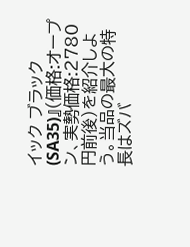イック ブラック(SA35)』(価格:オープン、実勢価格:2780円前後)を紹介しよう。当品の最大の特長はズバ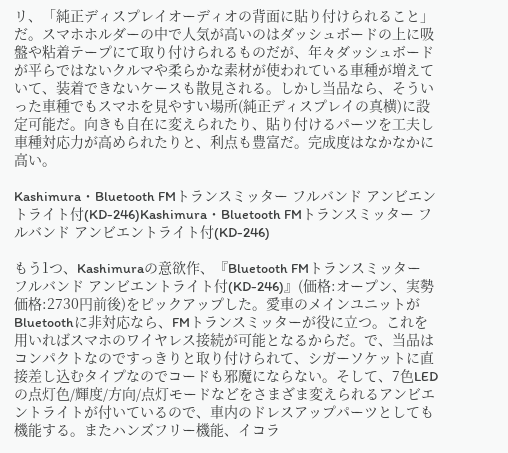リ、「純正ディスプレイオーディオの背面に貼り付けられること」だ。スマホホルダーの中で人気が高いのはダッシュボードの上に吸盤や粘着テープにて取り付けられるものだが、年々ダッシュボードが平らではないクルマや柔らかな素材が使われている車種が増えていて、装着できないケースも散見される。しかし当品なら、そういった車種でもスマホを見やすい場所(純正ディスプレイの真横)に設定可能だ。向きも自在に変えられたり、貼り付けるパーツを工夫し車種対応力が高められたりと、利点も豊富だ。完成度はなかなかに高い。

Kashimura・Bluetooth FMトランスミッター フルバンド アンビエントライト付(KD-246)Kashimura・Bluetooth FMトランスミッター フルバンド アンビエントライト付(KD-246)

もう1つ、Kashimuraの意欲作、『Bluetooth FMトランスミッター フルバンド アンビエントライト付(KD-246)』(価格:オープン、実勢価格:2730円前後)をピックアップした。愛車のメインユニットがBluetoothに非対応なら、FMトランスミッターが役に立つ。これを用いればスマホのワイヤレス接続が可能となるからだ。で、当品はコンパクトなのですっきりと取り付けられて、シガーソケットに直接差し込むタイプなのでコードも邪魔にならない。そして、7色LEDの点灯色/輝度/方向/点灯モードなどをさまざま変えられるアンビエントライトが付いているので、車内のドレスアップパーツとしても機能する。またハンズフリー機能、イコラ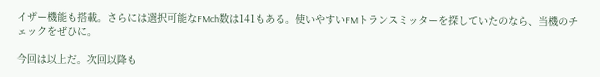イザー機能も搭載。さらには選択可能なFMch数は141もある。使いやすいFMトランスミッターを探していたのなら、当機のチェックをぜひに。

今回は以上だ。次回以降も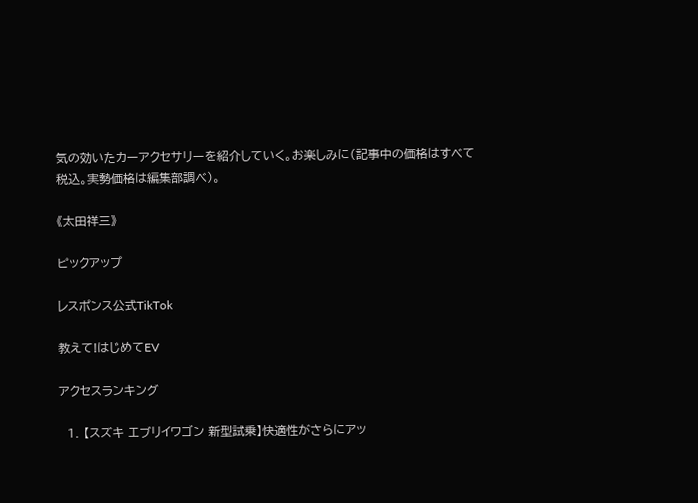気の効いたカーアクセサリーを紹介していく。お楽しみに(記事中の価格はすべて税込。実勢価格は編集部調べ)。

《太田祥三》

ピックアップ

レスポンス公式TikTok

教えて!はじめてEV

アクセスランキング

  1. 【スズキ エブリイワゴン 新型試乗】快適性がさらにアッ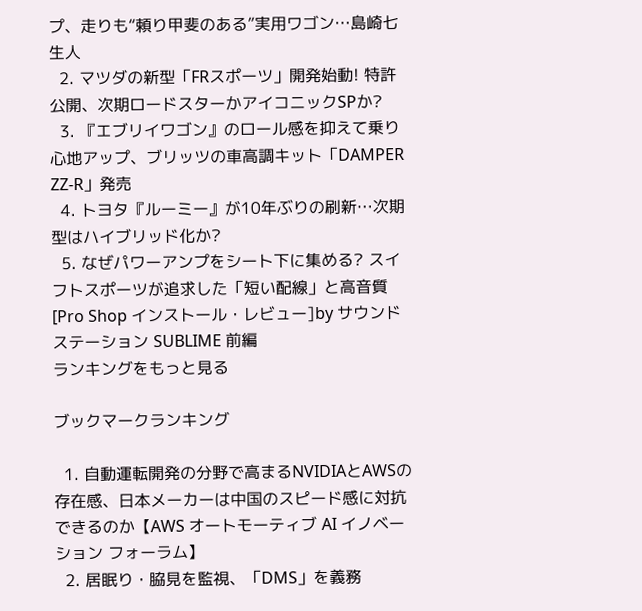プ、走りも“頼り甲斐のある”実用ワゴン…島崎七生人
  2. マツダの新型「FRスポーツ」開発始動! 特許公開、次期ロードスターかアイコニックSPか?
  3. 『エブリイワゴン』のロール感を抑えて乗り心地アップ、ブリッツの車高調キット「DAMPER ZZ-R」発売
  4. トヨタ『ルーミー』が10年ぶりの刷新…次期型はハイブリッド化か?
  5. なぜパワーアンプをシート下に集める? スイフトスポーツが追求した「短い配線」と高音質[Pro Shop インストール・レビュー]by サウンドステーション SUBLIME 前編
ランキングをもっと見る

ブックマークランキング

  1. 自動運転開発の分野で高まるNVIDIAとAWSの存在感、日本メーカーは中国のスピード感に対抗できるのか【AWS オートモーティブ AI イノベーション フォーラム】
  2. 居眠り・脇見を監視、「DMS」を義務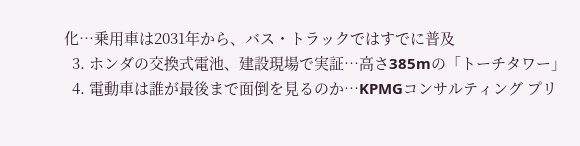化…乗用車は2031年から、バス・トラックではすでに普及
  3. ホンダの交換式電池、建設現場で実証…高さ385mの「トーチタワー」
  4. 電動車は誰が最後まで面倒を見るのか…KPMGコンサルティング プリ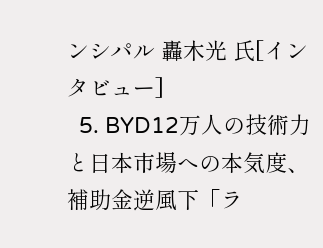ンシパル 轟木光 氏[インタビュー]
  5. BYD12万人の技術力と日本市場への本気度、補助金逆風下「ラ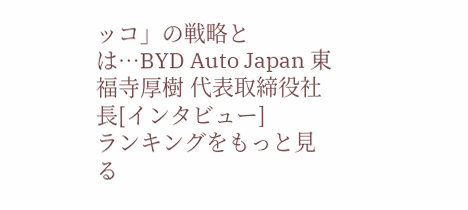ッコ」の戦略とは…BYD Auto Japan 東福寺厚樹 代表取締役社長[インタビュー]
ランキングをもっと見る